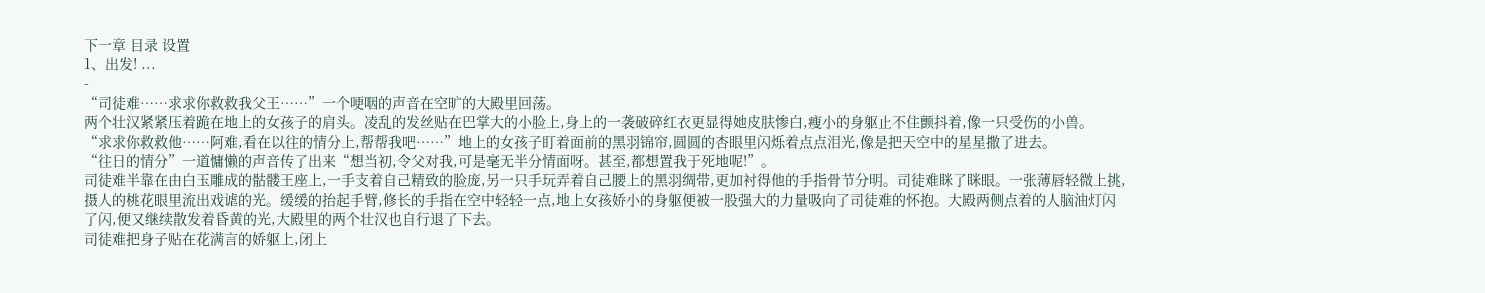下一章 目录 设置
1、出发! ...
-
“司徒难……求求你救救我父王……”一个哽咽的声音在空旷的大殿里回荡。
两个壮汉紧紧压着跪在地上的女孩子的肩头。凌乱的发丝贴在巴掌大的小脸上,身上的一袭破碎红衣更显得她皮肤惨白,瘦小的身躯止不住颤抖着,像一只受伤的小兽。
“求求你救救他……阿难,看在以往的情分上,帮帮我吧……”地上的女孩子盯着面前的黑羽锦帘,圆圆的杏眼里闪烁着点点泪光,像是把天空中的星星撒了进去。
“往日的情分”一道慵懒的声音传了出来“想当初,令父对我,可是毫无半分情面呀。甚至,都想置我于死地呢!”。
司徒难半靠在由白玉雕成的骷髅王座上,一手支着自己精致的脸庞,另一只手玩弄着自己腰上的黑羽绸带,更加衬得他的手指骨节分明。司徒难眯了眯眼。一张薄唇轻微上挑,摄人的桃花眼里流出戏谑的光。缓缓的抬起手臂,修长的手指在空中轻轻一点,地上女孩娇小的身躯便被一股强大的力量吸向了司徒难的怀抱。大殿两侧点着的人脑油灯闪了闪,便又继续散发着昏黄的光,大殿里的两个壮汉也自行退了下去。
司徒难把身子贴在花满言的娇躯上,闭上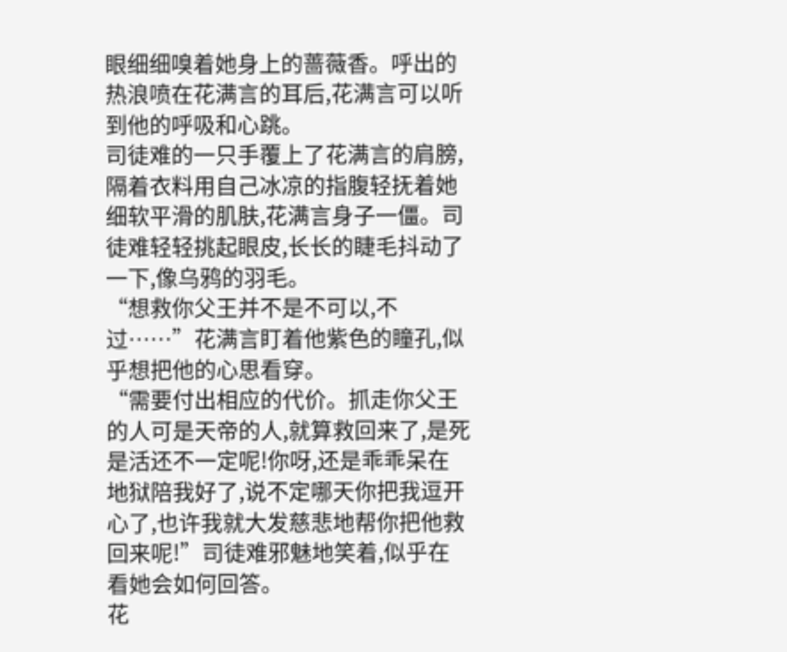眼细细嗅着她身上的蔷薇香。呼出的热浪喷在花满言的耳后,花满言可以听到他的呼吸和心跳。
司徒难的一只手覆上了花满言的肩膀,隔着衣料用自己冰凉的指腹轻抚着她细软平滑的肌肤,花满言身子一僵。司徒难轻轻挑起眼皮,长长的睫毛抖动了一下,像乌鸦的羽毛。
“想救你父王并不是不可以,不过……”花满言盯着他紫色的瞳孔,似乎想把他的心思看穿。
“需要付出相应的代价。抓走你父王的人可是天帝的人,就算救回来了,是死是活还不一定呢!你呀,还是乖乖呆在地狱陪我好了,说不定哪天你把我逗开心了,也许我就大发慈悲地帮你把他救回来呢!”司徒难邪魅地笑着,似乎在看她会如何回答。
花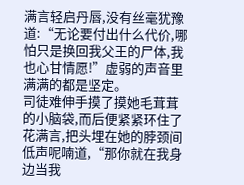满言轻启丹唇,没有丝毫犹豫道:“无论要付出什么代价,哪怕只是换回我父王的尸体,我也心甘情愿!”虚弱的声音里满满的都是坚定。
司徒难伸手摸了摸她毛茸茸的小脑袋,而后便紧紧环住了花满言,把头埋在她的脖颈间低声呢喃道,“那你就在我身边当我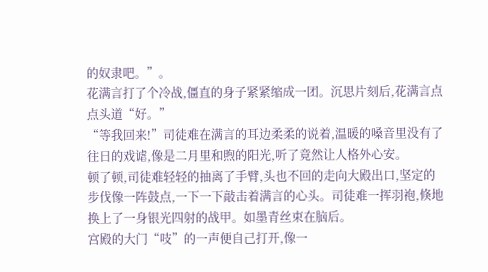的奴隶吧。”。
花满言打了个冷战,僵直的身子紧紧缩成一团。沉思片刻后,花满言点点头道“好。”
“等我回来!”司徒难在满言的耳边柔柔的说着,温暖的嗓音里没有了往日的戏谑,像是二月里和煦的阳光,听了竟然让人格外心安。
顿了顿,司徒难轻轻的抽离了手臂,头也不回的走向大殿出口,坚定的步伐像一阵鼓点,一下一下敲击着满言的心头。司徒难一挥羽袍,倏地换上了一身银光四射的战甲。如墨青丝束在脑后。
宫殿的大门“吱”的一声便自己打开,像一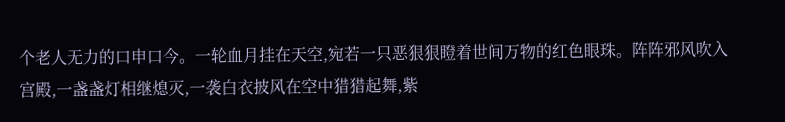个老人无力的口申口今。一轮血月挂在天空,宛若一只恶狠狠瞪着世间万物的红色眼珠。阵阵邪风吹入宫殿,一盏盏灯相继熄灭,一袭白衣披风在空中猎猎起舞,紫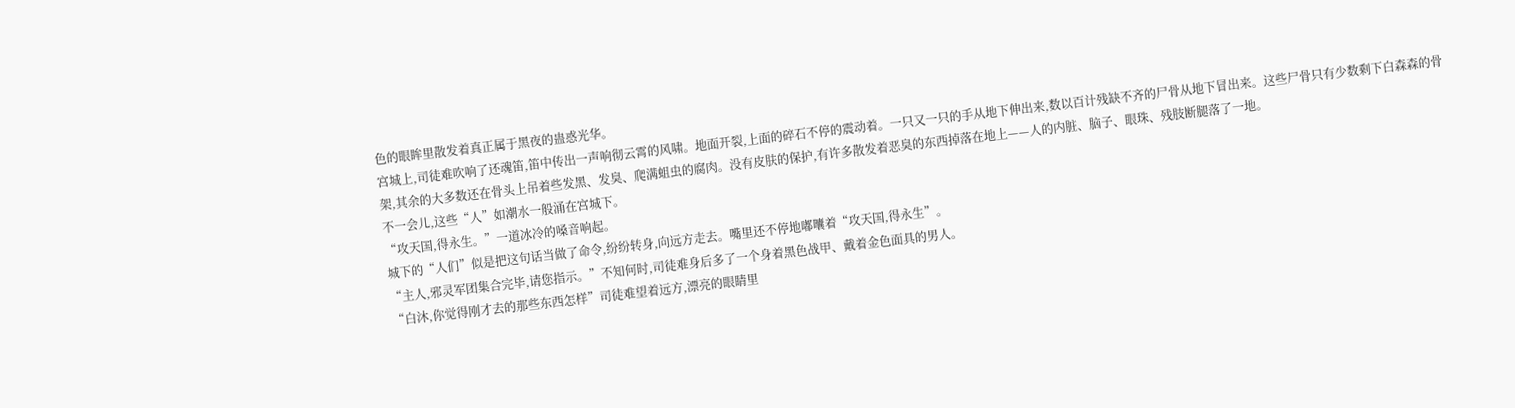色的眼眸里散发着真正属于黑夜的蛊惑光华。
宫城上,司徒难吹响了还魂笛,笛中传出一声响彻云霄的风啸。地面开裂,上面的碎石不停的震动着。一只又一只的手从地下伸出来,数以百计残缺不齐的尸骨从地下冒出来。这些尸骨只有少数剩下白森森的骨架,其余的大多数还在骨头上吊着些发黑、发臭、爬满蛆虫的腐肉。没有皮肤的保护,有许多散发着恶臭的东西掉落在地上——人的内脏、脑子、眼珠、残肢断腿落了一地。
不一会儿,这些“人”如潮水一般涌在宫城下。
“攻天国,得永生。”一道冰冷的嗓音响起。
城下的“人们”似是把这句话当做了命令,纷纷转身,向远方走去。嘴里还不停地嘟囔着“攻天国,得永生”。
“主人,邪灵军团集合完毕,请您指示。”不知何时,司徒难身后多了一个身着黑色战甲、戴着金色面具的男人。
“白沐,你觉得刚才去的那些东西怎样”司徒难望着远方,漂亮的眼睛里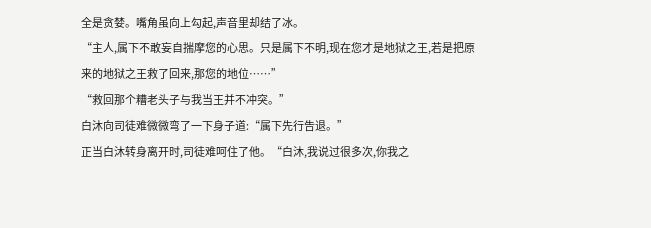全是贪婪。嘴角虽向上勾起,声音里却结了冰。
“主人,属下不敢妄自揣摩您的心思。只是属下不明,现在您才是地狱之王,若是把原来的地狱之王救了回来,那您的地位……”
“救回那个糟老头子与我当王并不冲突。”
白沐向司徒难微微弯了一下身子道:“属下先行告退。”
正当白沐转身离开时,司徒难呵住了他。“白沐,我说过很多次,你我之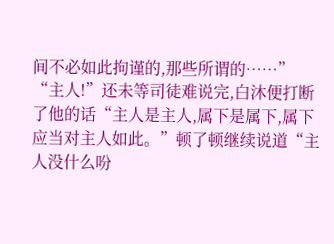间不必如此拘谨的,那些所谓的……”
“主人!”还未等司徒难说完,白沐便打断了他的话“主人是主人,属下是属下,属下应当对主人如此。”顿了顿继续说道“主人没什么吩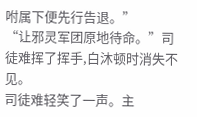咐属下便先行告退。”
“让邪灵军团原地待命。”司徒难挥了挥手,白沐顿时消失不见。
司徒难轻笑了一声。主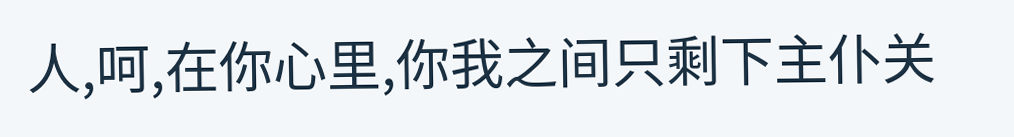人,呵,在你心里,你我之间只剩下主仆关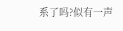系了吗?似有一声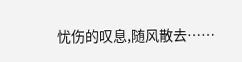忧伤的叹息,随风散去……